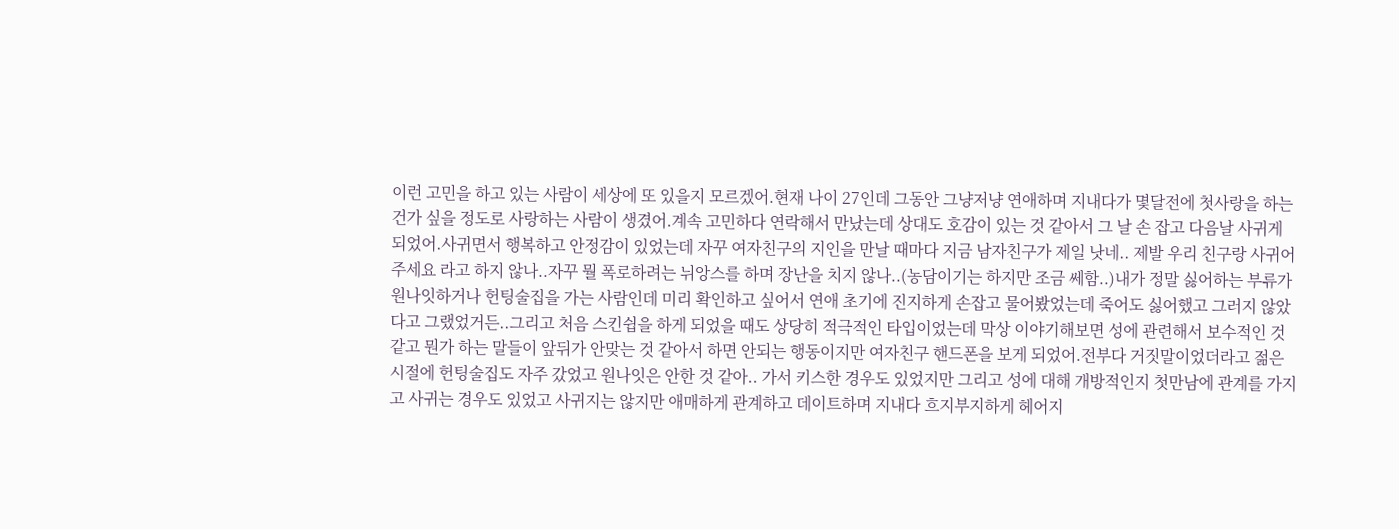이런 고민을 하고 있는 사람이 세상에 또 있을지 모르겠어.현재 나이 27인데 그동안 그냥저냥 연애하며 지내다가 몇달전에 첫사랑을 하는건가 싶을 정도로 사랑하는 사람이 생겼어.계속 고민하다 연락해서 만났는데 상대도 호감이 있는 것 같아서 그 날 손 잡고 다음날 사귀게 되었어.사귀면서 행복하고 안정감이 있었는데 자꾸 여자친구의 지인을 만날 때마다 지금 남자친구가 제일 낫네.. 제발 우리 친구랑 사귀어주세요 라고 하지 않나..자꾸 뭘 폭로하려는 뉘앙스를 하며 장난을 치지 않나..(농담이기는 하지만 조금 쎄함..)내가 정말 싫어하는 부류가 원나잇하거나 헌팅술집을 가는 사람인데 미리 확인하고 싶어서 연애 초기에 진지하게 손잡고 물어봤었는데 죽어도 싫어했고 그러지 않았다고 그랬었거든..그리고 처음 스킨쉽을 하게 되었을 때도 상당히 적극적인 타입이었는데 막상 이야기해보면 성에 관련해서 보수적인 것 같고 뭔가 하는 말들이 앞뒤가 안맞는 것 같아서 하면 안되는 행동이지만 여자친구 핸드폰을 보게 되었어.전부다 거짓말이었더라고 젊은 시절에 헌팅술집도 자주 갔었고 원나잇은 안한 것 같아.. 가서 키스한 경우도 있었지만 그리고 성에 대해 개방적인지 첫만남에 관계를 가지고 사귀는 경우도 있었고 사귀지는 않지만 애매하게 관계하고 데이트하며 지내다 흐지부지하게 헤어지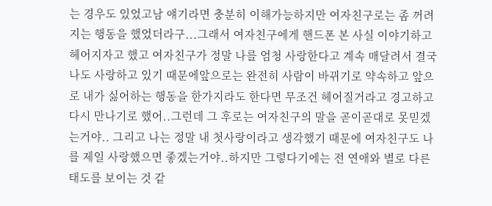는 경우도 있었고남 얘기라면 충분히 이해가능하지만 여자친구로는 좀 꺼려지는 행동을 했었더라구...그래서 여자친구에게 핸드폰 본 사실 이야기하고 헤어지자고 했고 여자친구가 정말 나를 엄청 사랑한다고 계속 매달려서 결국 나도 사랑하고 있기 때문에앞으로는 완전히 사람이 바뀌기로 약속하고 앞으로 내가 싫어하는 행동을 한가지라도 한다면 무조건 헤어질거라고 경고하고 다시 만나기로 했어..그런데 그 후로는 여자친구의 말을 곧이곧대로 못믿겠는거야.. 그리고 나는 정말 내 첫사랑이라고 생각했기 때문에 여자친구도 나를 제일 사랑했으면 좋겠는거야..하지만 그렇다기에는 전 연애와 별로 다른 태도를 보이는 것 같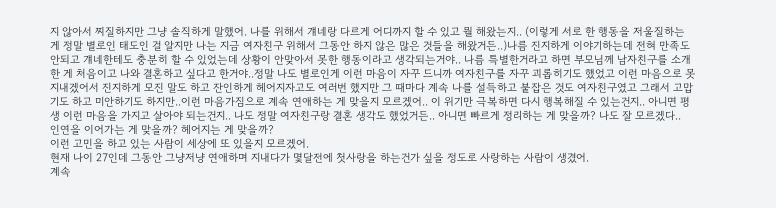지 않아서 찌질하지만 그냥 솔직하게 말했어. 나를 위해서 걔네랑 다르게 어디까지 할 수 있고 뭘 해왔는지.. (이렇게 서로 한 행동을 저울질하는 게 정말 별로인 태도인 걸 알지만 나는 지금 여자친구 위해서 그동안 하지 않은 많은 것들을 해왔거든..)나름 진지하게 이야기하는데 전혀 만족도 안되고 걔네한테도 충분히 할 수 있었는데 상황이 안맞아서 못한 행동이라고 생각되는거야.. 나름 특별한거라고 하면 부모님께 남자친구를 소개한 게 처음이고 나와 결혼하고 싶다고 한거야..정말 나도 별로인게 이런 마음이 자꾸 드니까 여자친구를 자꾸 괴롭히기도 했었고 이런 마음으로 못지내겠어서 진지하게 모진 말도 하고 잔인하게 헤어지자고도 여러번 했지만 그 때마다 계속 나를 설득하고 붙잡은 것도 여자친구였고 그래서 고맙기도 하고 미안하기도 하지만..이런 마음가짐으로 계속 연애하는 게 맞을지 모르겠어.. 이 위기만 극복하면 다시 행복해질 수 있는건지.. 아니면 평생 이런 마음을 가지고 살아야 되는건지.. 나도 정말 여자친구랑 결혼 생각도 했었거든.. 아니면 빠르게 정리하는 게 맞을까? 나도 잘 모르겠다..
인연을 이어가는 게 맞을까? 헤어지는 게 맞을까?
이런 고민을 하고 있는 사람이 세상에 또 있을지 모르겠어.
현재 나이 27인데 그동안 그냥저냥 연애하며 지내다가 몇달전에 첫사랑을 하는건가 싶을 정도로 사랑하는 사람이 생겼어.
계속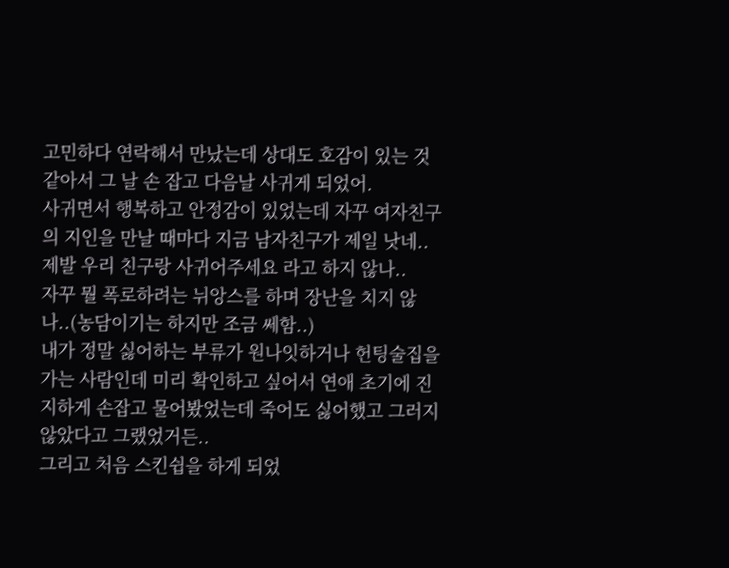고민하다 연락해서 만났는데 상대도 호감이 있는 것 같아서 그 날 손 잡고 다음날 사귀게 되었어.
사귀면서 행복하고 안정감이 있었는데 자꾸 여자친구의 지인을 만날 때마다 지금 남자친구가 제일 낫네.. 제발 우리 친구랑 사귀어주세요 라고 하지 않나..
자꾸 뭘 폭로하려는 뉘앙스를 하며 장난을 치지 않나..(농담이기는 하지만 조금 쎄함..)
내가 정말 싫어하는 부류가 원나잇하거나 헌팅술집을 가는 사람인데 미리 확인하고 싶어서 연애 초기에 진지하게 손잡고 물어봤었는데 죽어도 싫어했고 그러지 않았다고 그랬었거든..
그리고 처음 스킨쉽을 하게 되었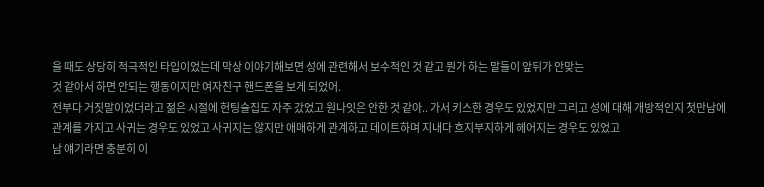을 때도 상당히 적극적인 타입이었는데 막상 이야기해보면 성에 관련해서 보수적인 것 같고 뭔가 하는 말들이 앞뒤가 안맞는
것 같아서 하면 안되는 행동이지만 여자친구 핸드폰을 보게 되었어.
전부다 거짓말이었더라고 젊은 시절에 헌팅술집도 자주 갔었고 원나잇은 안한 것 같아.. 가서 키스한 경우도 있었지만 그리고 성에 대해 개방적인지 첫만남에
관계를 가지고 사귀는 경우도 있었고 사귀지는 않지만 애매하게 관계하고 데이트하며 지내다 흐지부지하게 헤어지는 경우도 있었고
남 얘기라면 충분히 이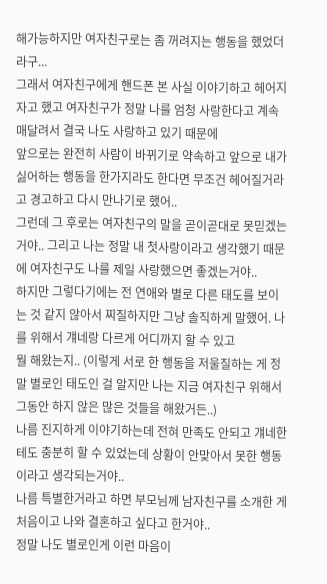해가능하지만 여자친구로는 좀 꺼려지는 행동을 했었더라구...
그래서 여자친구에게 핸드폰 본 사실 이야기하고 헤어지자고 했고 여자친구가 정말 나를 엄청 사랑한다고 계속 매달려서 결국 나도 사랑하고 있기 때문에
앞으로는 완전히 사람이 바뀌기로 약속하고 앞으로 내가 싫어하는 행동을 한가지라도 한다면 무조건 헤어질거라고 경고하고 다시 만나기로 했어..
그런데 그 후로는 여자친구의 말을 곧이곧대로 못믿겠는거야.. 그리고 나는 정말 내 첫사랑이라고 생각했기 때문에 여자친구도 나를 제일 사랑했으면 좋겠는거야..
하지만 그렇다기에는 전 연애와 별로 다른 태도를 보이는 것 같지 않아서 찌질하지만 그냥 솔직하게 말했어. 나를 위해서 걔네랑 다르게 어디까지 할 수 있고
뭘 해왔는지.. (이렇게 서로 한 행동을 저울질하는 게 정말 별로인 태도인 걸 알지만 나는 지금 여자친구 위해서 그동안 하지 않은 많은 것들을 해왔거든..)
나름 진지하게 이야기하는데 전혀 만족도 안되고 걔네한테도 충분히 할 수 있었는데 상황이 안맞아서 못한 행동이라고 생각되는거야..
나름 특별한거라고 하면 부모님께 남자친구를 소개한 게 처음이고 나와 결혼하고 싶다고 한거야..
정말 나도 별로인게 이런 마음이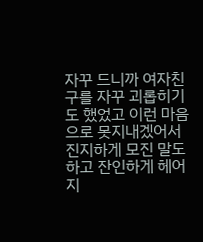자꾸 드니까 여자친구를 자꾸 괴롭히기도 했었고 이런 마음으로 못지내겠어서 진지하게 모진 말도 하고 잔인하게 헤어지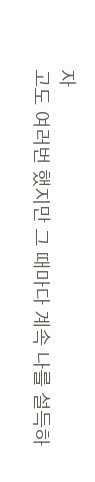자
고도 여러번 했지만 그 때마다 계속 나를 설득하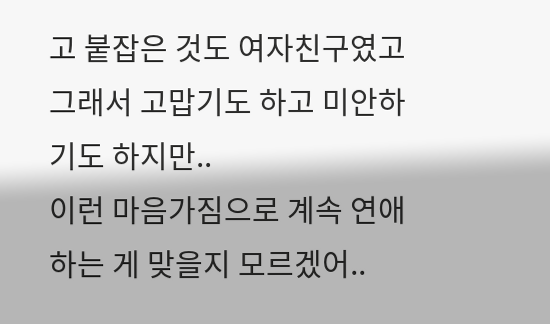고 붙잡은 것도 여자친구였고 그래서 고맙기도 하고 미안하기도 하지만..
이런 마음가짐으로 계속 연애하는 게 맞을지 모르겠어..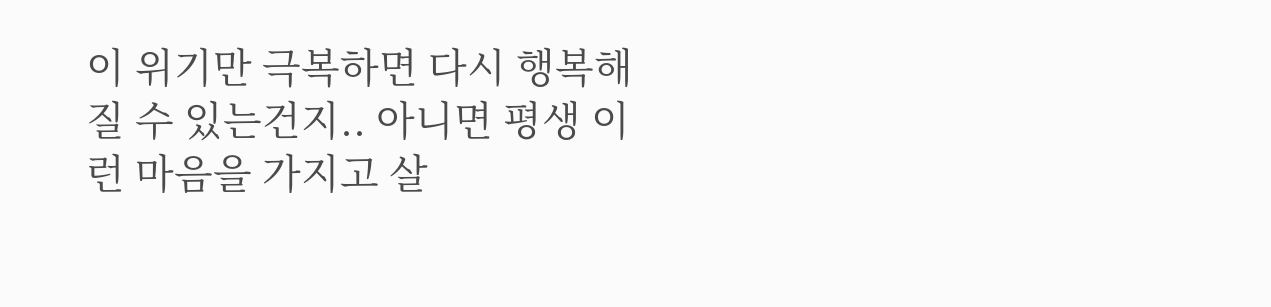이 위기만 극복하면 다시 행복해질 수 있는건지.. 아니면 평생 이런 마음을 가지고 살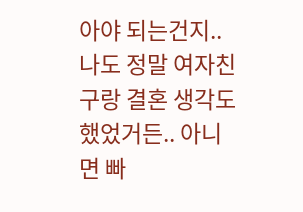아야 되는건지..
나도 정말 여자친구랑 결혼 생각도 했었거든.. 아니면 빠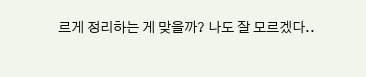르게 정리하는 게 맞을까? 나도 잘 모르겠다..